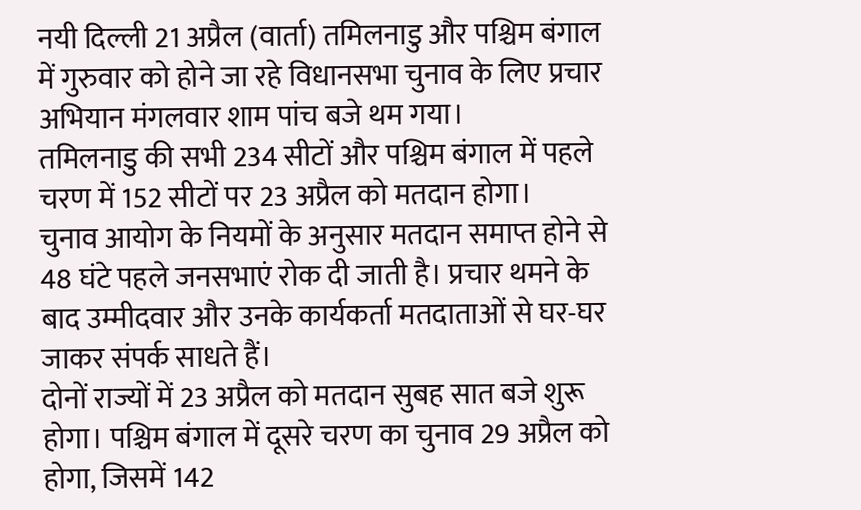नयी दिल्ली 21 अप्रैल (वार्ता) तमिलनाडु और पश्चिम बंगाल में गुरुवार को होने जा रहे विधानसभा चुनाव के लिए प्रचार अभियान मंगलवार शाम पांच बजे थम गया।
तमिलनाडु की सभी 234 सीटों और पश्चिम बंगाल में पहले चरण में 152 सीटों पर 23 अप्रैल को मतदान होगा।
चुनाव आयोग के नियमों के अनुसार मतदान समाप्त होने से 48 घंटे पहले जनसभाएं रोक दी जाती है। प्रचार थमने के बाद उम्मीदवार और उनके कार्यकर्ता मतदाताओं से घर-घर जाकर संपर्क साधते हैं।
दोनों राज्यों में 23 अप्रैल को मतदान सुबह सात बजे शुरू होगा। पश्चिम बंगाल में दूसरे चरण का चुनाव 29 अप्रैल को होगा, जिसमें 142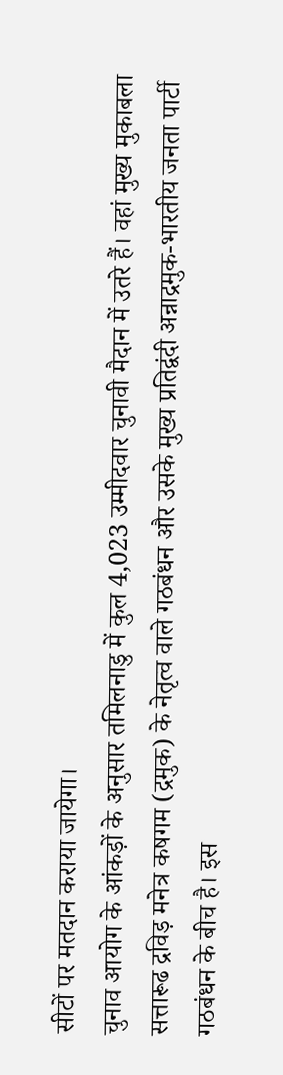सीटों पर मतदान कराया जायेगा।
चुनाव आयोग के आंकड़ों के अनुसार तमिलनाडु में कुल 4,023 उम्मीदवार चुनावी मैदान में उतरे हैं। वहां मुख्य मुकाबला सत्तारूढ द्रविड़ मनेत्र कषगम (द्रमुक) के नेतृत्व वाले गठबंधन और उसके मुख्य प्रतिद्वंदी अन्नाद्रमुक-भारतीय जनता पार्टी गठबंधन के बीच है। इस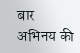बार अभिनय की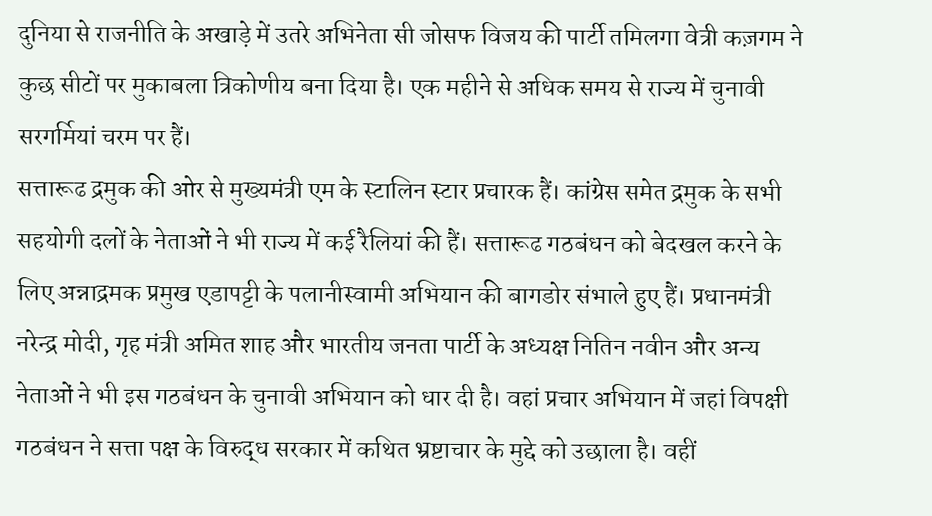दुनिया से राजनीति के अखाड़े में उतरे अभिनेता सी जोसफ विजय की पार्टी तमिलगा वेत्री कज़गम ने कुछ सीटों पर मुकाबला त्रिकोणीय बना दिया है। एक महीने से अधिक समय से राज्य में चुनावी सरगर्मियां चरम पर हैं।
सत्तारूढ द्रमुक की ओर से मुख्यमंत्री एम के स्टालिन स्टार प्रचारक हैं। कांग्रेस समेत द्रमुक के सभी सहयोगी दलों के नेताओं ने भी राज्य में कई रैलियां की हैं। सत्तारूढ गठबंधन को बेदखल करने के लिए अन्नाद्रमक प्रमुख एडापट्टी के पलानीस्वामी अभियान की बागडोर संभाले हुए हैं। प्रधानमंत्री नरेन्द्र मोदी, गृह मंत्री अमित शाह और भारतीय जनता पार्टी के अध्यक्ष नितिन नवीन और अन्य नेताओं ने भी इस गठबंधन के चुनावी अभियान को धार दी है। वहां प्रचार अभियान में जहां विपक्षी गठबंधन ने सत्ता पक्ष के विरुद्ध सरकार में कथित भ्रष्टाचार के मुद्दे को उछाला है। वहीं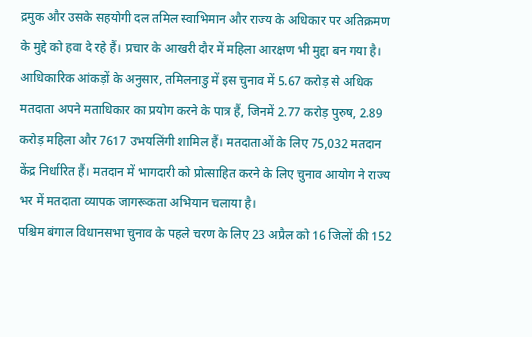द्रमुक और उसके सहयोगी दल तमिल स्वाभिमान और राज्य के अधिकार पर अतिक्रमण के मुद्दे को हवा दे रहे हैं। प्रचार के आखरी दौर में महिला आरक्षण भी मुद्दा बन गया है।
आधिकारिक आंकड़ों के अनुसार, तमिलनाडु में इस चुनाव में 5.67 करोड़ से अधिक मतदाता अपने मताधिकार का प्रयोग करने के पात्र हैं, जिनमें 2.77 करोड़ पुरुष, 2.89 करोड़ महिला और 7617 उभयलिंगी शामिल हैं। मतदाताओं के लिए 75,032 मतदान केंद्र निर्धारित हैं। मतदान में भागदारी को प्रोत्साहित करने के लिए चुनाव आयोग ने राज्य भर में मतदाता व्यापक जागरूकता अभियान चलाया है।
पश्चिम बंगाल विधानसभा चुनाव के पहले चरण के लिए 23 अप्रैल को 16 जिलों की 152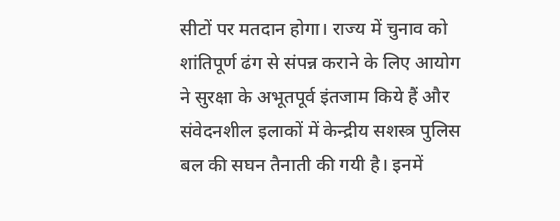सीटों पर मतदान होगा। राज्य में चुनाव को शांतिपूर्ण ढंग से संपन्न कराने के लिए आयोग ने सुरक्षा के अभूतपूर्व इंतजाम किये हैं और संवेदनशील इलाकों में केन्द्रीय सशस्त्र पुलिस बल की सघन तैनाती की गयी है। इनमें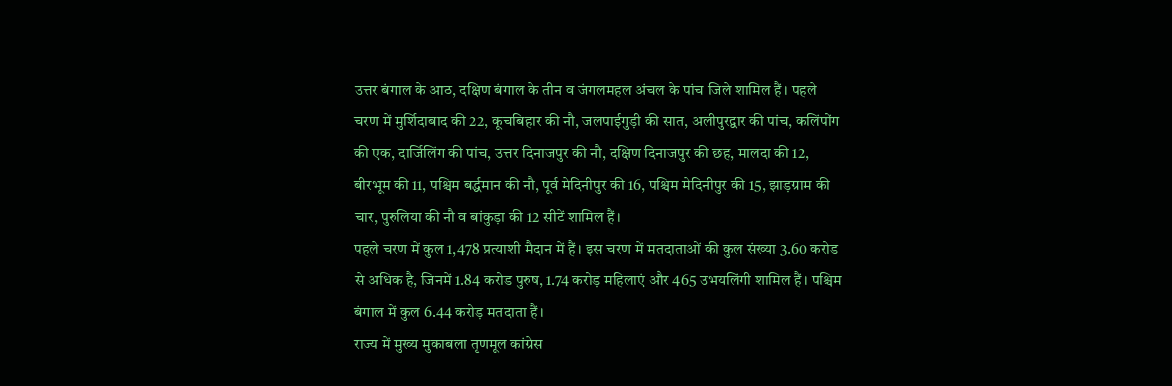उत्तर बंगाल के आठ, दक्षिण बंगाल के तीन व जंगलमहल अंचल के पांच जिले शामिल हैं। पहले चरण में मुर्शिदाबाद की 22, कूचबिहार की नौ, जलपाईगुड़ी की सात, अलीपुरद्वार की पांच, कलिंपोंग की एक, दार्जिलिंग की पांच, उत्तर दिनाजपुर की नौ, दक्षिण दिनाजपुर की छह, मालदा की 12, बीरभूम की 11, पश्चिम बर्द्धमान की नौ, पूर्व मेदिनीपुर की 16, पश्चिम मेदिनीपुर की 15, झाड़ग्राम की चार, पुरुलिया की नौ व बांकुड़ा की 12 सीटें शामिल हैं।
पहले चरण में कुल 1,478 प्रत्याशी मैदान में हैं। इस चरण में मतदाताओं की कुल संख्या 3.60 करोड से अधिक है, जिनमें 1.84 करोड पुरुष, 1.74 करोड़ महिलाएं और 465 उभयलिंगी शामिल हैं। पश्चिम बंगाल में कुल 6.44 करोड़ मतदाता हैं।
राज्य में मुख्य मुकाबला तृणमूल कांग्रेस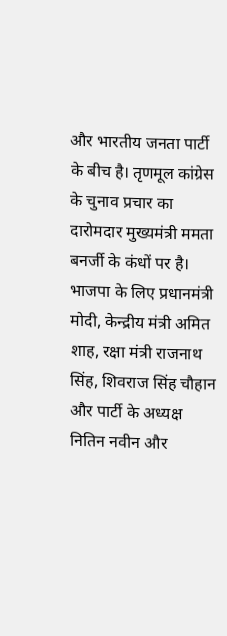और भारतीय जनता पार्टी के बीच है। तृणमूल कांग्रेस के चुनाव प्रचार का दारोमदार मुख्यमंत्री ममता बनर्जी के कंधों पर है। भाजपा के लिए प्रधानमंत्री मोदी, केन्द्रीय मंत्री अमित शाह, रक्षा मंत्री राजनाथ सिंह, शिवराज सिंह चौहान और पार्टी के अध्यक्ष नितिन नवीन और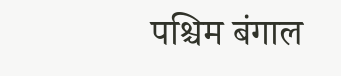पश्चिम बंगाल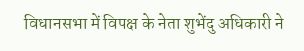विधानसभा में विपक्ष के नेता शुभेंदु अधिकारी ने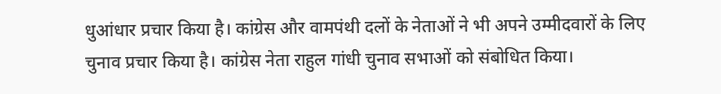धुआंधार प्रचार किया है। कांग्रेस और वामपंथी दलों के नेताओं ने भी अपने उम्मीदवारों के लिए चुनाव प्रचार किया है। कांग्रेस नेता राहुल गांधी चुनाव सभाओं को संबोधित किया।